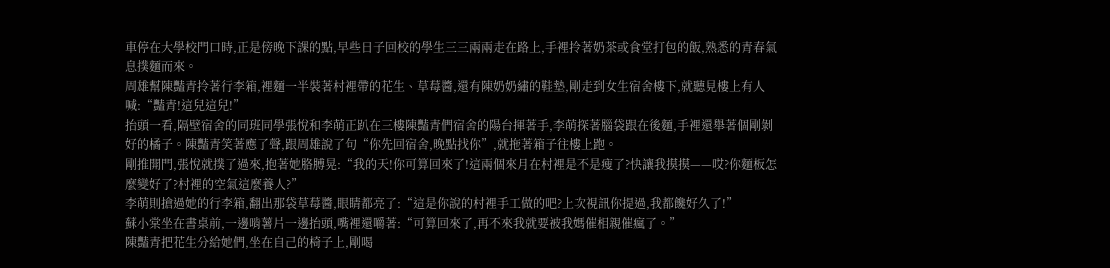車停在大學校門口時,正是傍晚下課的點,早些日子回校的學生三三兩兩走在路上,手裡拎著奶茶或食堂打包的飯,熟悉的青春氣息撲麵而來。
周雄幫陳豔青拎著行李箱,裡麵一半裝著村裡帶的花生、草莓醬,還有陳奶奶繡的鞋墊,剛走到女生宿舍樓下,就聽見樓上有人喊:“豔青!這兒這兒!”
抬頭一看,隔壁宿舍的同班同學張悅和李萌正趴在三樓陳豔青們宿舍的陽台揮著手,李萌探著腦袋跟在後麵,手裡還舉著個剛剝好的橘子。陳豔青笑著應了聲,跟周雄說了句“你先回宿舍,晚點找你”,就拖著箱子往樓上跑。
剛推開門,張悅就撲了過來,抱著她胳膊晃:“我的天!你可算回來了!這兩個來月在村裡是不是瘦了?快讓我摸摸——哎?你麵板怎麼變好了?村裡的空氣這麼養人?”
李萌則搶過她的行李箱,翻出那袋草莓醬,眼睛都亮了:“這是你說的村裡手工做的吧?上次視訊你提過,我都饞好久了!”
蘇小棠坐在書桌前,一邊啃薯片一邊抬頭,嘴裡還嚼著:“可算回來了,再不來我就要被我媽催相親催瘋了。”
陳豔青把花生分給她們,坐在自己的椅子上,剛喝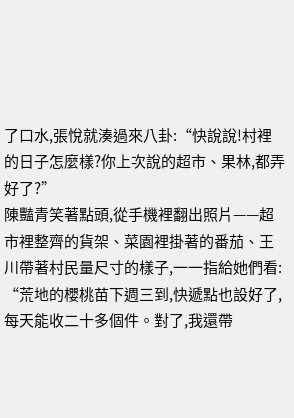了口水,張悅就湊過來八卦:“快說說!村裡的日子怎麼樣?你上次說的超市、果林,都弄好了?”
陳豔青笑著點頭,從手機裡翻出照片——超市裡整齊的貨架、菜園裡掛著的番茄、王川帶著村民量尺寸的樣子,一一指給她們看:
“荒地的櫻桃苗下週三到,快遞點也設好了,每天能收二十多個件。對了,我還帶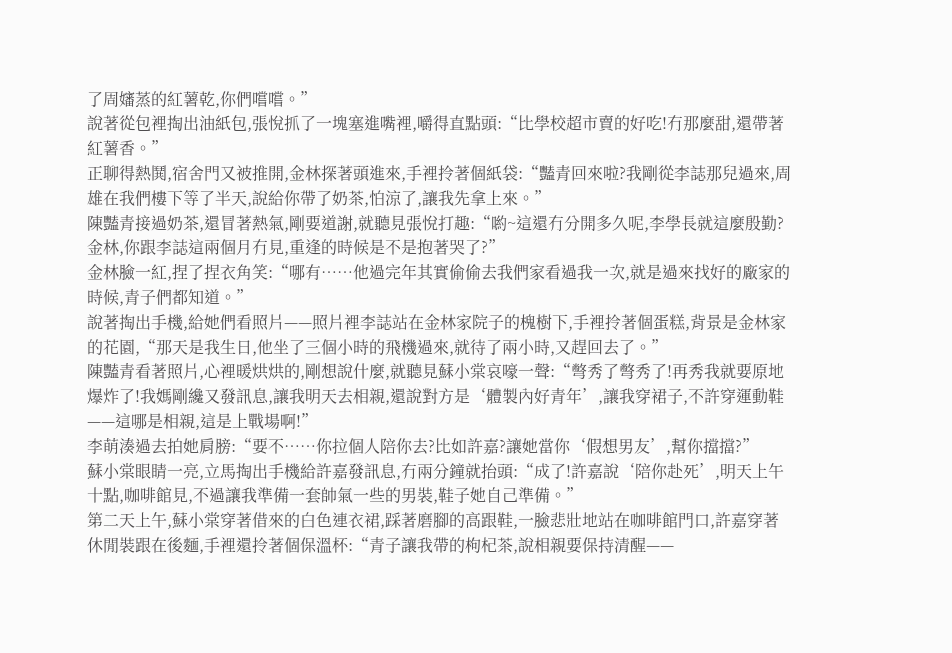了周嬸蒸的紅薯乾,你們嚐嚐。”
說著從包裡掏出油紙包,張悅抓了一塊塞進嘴裡,嚼得直點頭:“比學校超市賣的好吃!冇那麼甜,還帶著紅薯香。”
正聊得熱鬨,宿舍門又被推開,金林探著頭進來,手裡拎著個紙袋:“豔青回來啦?我剛從李誌那兒過來,周雄在我們樓下等了半天,說給你帶了奶茶,怕涼了,讓我先拿上來。”
陳豔青接過奶茶,還冒著熱氣,剛要道謝,就聽見張悅打趣:“喲~這還冇分開多久呢,李學長就這麼殷勤?金林,你跟李誌這兩個月冇見,重逢的時候是不是抱著哭了?”
金林臉一紅,捏了捏衣角笑:“哪有……他過完年其實偷偷去我們家看過我一次,就是過來找好的廠家的時候,青子們都知道。”
說著掏出手機,給她們看照片——照片裡李誌站在金林家院子的槐樹下,手裡拎著個蛋糕,背景是金林家的花園,“那天是我生日,他坐了三個小時的飛機過來,就待了兩小時,又趕回去了。”
陳豔青看著照片,心裡暖烘烘的,剛想說什麼,就聽見蘇小棠哀嚎一聲:“彆秀了彆秀了!再秀我就要原地爆炸了!我媽剛纔又發訊息,讓我明天去相親,還說對方是‘體製內好青年’,讓我穿裙子,不許穿運動鞋——這哪是相親,這是上戰場啊!”
李萌湊過去拍她肩膀:“要不……你拉個人陪你去?比如許嘉?讓她當你‘假想男友’,幫你擋擋?”
蘇小棠眼睛一亮,立馬掏出手機給許嘉發訊息,冇兩分鐘就抬頭:“成了!許嘉說‘陪你赴死’,明天上午十點,咖啡館見,不過讓我準備一套帥氣一些的男裝,鞋子她自己準備。”
第二天上午,蘇小棠穿著借來的白色連衣裙,踩著磨腳的高跟鞋,一臉悲壯地站在咖啡館門口,許嘉穿著休閒裝跟在後麵,手裡還拎著個保溫杯:“青子讓我帶的枸杞茶,說相親要保持清醒——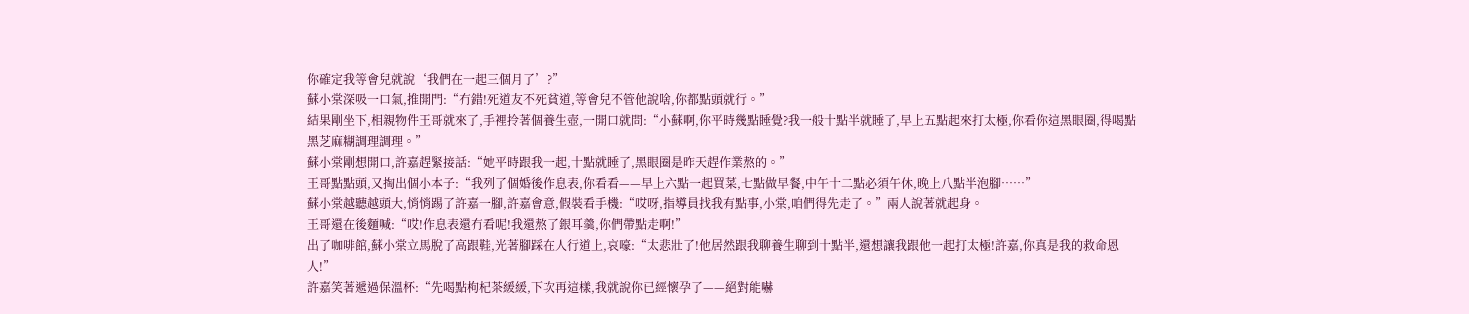你確定我等會兒就說‘我們在一起三個月了’?”
蘇小棠深吸一口氣,推開門:“冇錯!死道友不死貧道,等會兒不管他說啥,你都點頭就行。”
結果剛坐下,相親物件王哥就來了,手裡拎著個養生壺,一開口就問:“小蘇啊,你平時幾點睡覺?我一般十點半就睡了,早上五點起來打太極,你看你這黑眼圈,得喝點黑芝麻糊調理調理。”
蘇小棠剛想開口,許嘉趕緊接話:“她平時跟我一起,十點就睡了,黑眼圈是昨天趕作業熬的。”
王哥點點頭,又掏出個小本子:“我列了個婚後作息表,你看看——早上六點一起買菜,七點做早餐,中午十二點必須午休,晚上八點半泡腳……”
蘇小棠越聽越頭大,悄悄踢了許嘉一腳,許嘉會意,假裝看手機:“哎呀,指導員找我有點事,小棠,咱們得先走了。”兩人說著就起身。
王哥還在後麵喊:“哎!作息表還冇看呢!我還熬了銀耳羹,你們帶點走啊!”
出了咖啡館,蘇小棠立馬脫了高跟鞋,光著腳踩在人行道上,哀嚎:“太悲壯了!他居然跟我聊養生聊到十點半,還想讓我跟他一起打太極!許嘉,你真是我的救命恩人!”
許嘉笑著遞過保溫杯:“先喝點枸杞茶緩緩,下次再這樣,我就說你已經懷孕了——絕對能嚇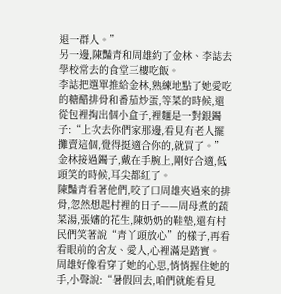退一群人。”
另一邊,陳豔青和周雄約了金林、李誌去學校常去的食堂三樓吃飯。
李誌把選單推給金林,熟練地點了她愛吃的糖醋排骨和番茄炒蛋,等菜的時候,還從包裡掏出個小盒子,裡麵是一對銀鐲子:“上次去你們家那邊,看見有老人擺攤賣這個,覺得挺適合你的,就買了。”
金林接過鐲子,戴在手腕上,剛好合適,低頭笑的時候,耳尖都紅了。
陳豔青看著他們,咬了口周雄夾過來的排骨,忽然想起村裡的日子——周母煮的蔬菜湯,張嬸的花生,陳奶奶的鞋墊,還有村民們笑著說“青丫頭放心”的樣子,再看看眼前的舍友、愛人,心裡滿是踏實。
周雄好像看穿了她的心思,悄悄握住她的手,小聲說:“暑假回去,咱們就能看見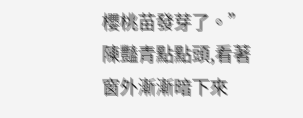櫻桃苗發芽了。”
陳豔青點點頭,看著窗外漸漸暗下來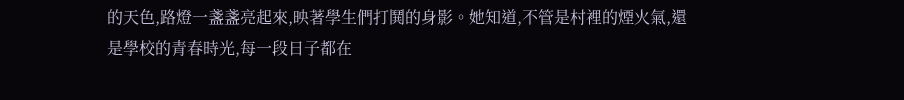的天色,路燈一盞盞亮起來,映著學生們打鬨的身影。她知道,不管是村裡的煙火氣,還是學校的青春時光,每一段日子都在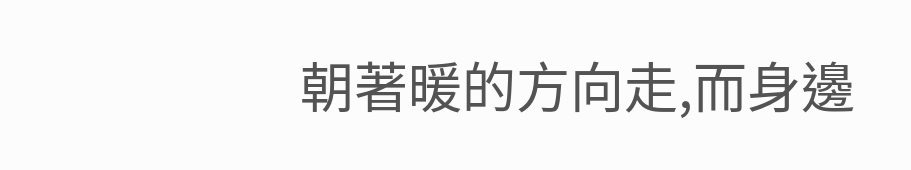朝著暖的方向走,而身邊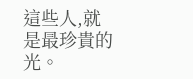這些人,就是最珍貴的光。